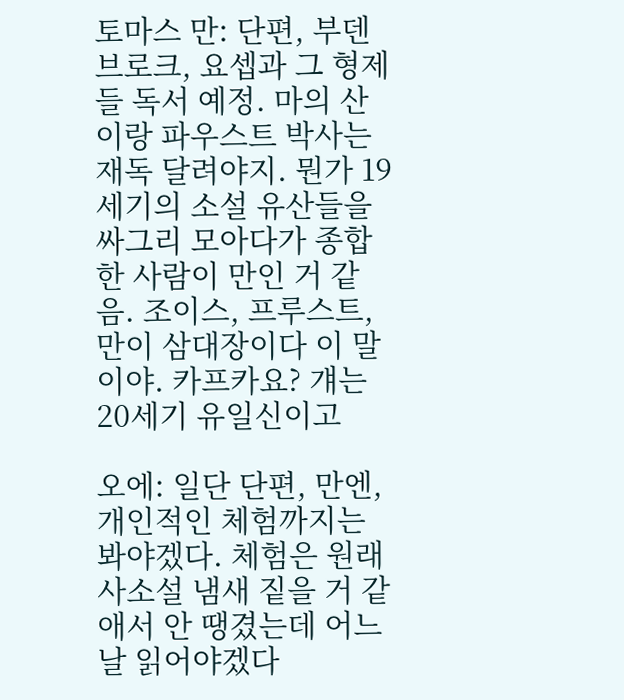토마스 만: 단편, 부덴브로크, 요셉과 그 형제들 독서 예정. 마의 산이랑 파우스트 박사는 재독 달려야지. 뭔가 19세기의 소설 유산들을 싸그리 모아다가 종합한 사람이 만인 거 같음. 조이스, 프루스트, 만이 삼대장이다 이 말이야. 카프카요? 걔는 20세기 유일신이고

오에: 일단 단편, 만엔, 개인적인 체험까지는 봐야겠다. 체험은 원래 사소설 냄새 짙을 거 같애서 안 땡겼는데 어느날 읽어야겠다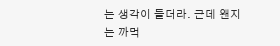는 생각이 들더라. 근데 왠지는 까먹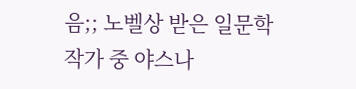음;; 노벨상 받은 일문학 작가 중 야스나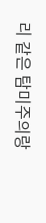리 같은 탐미주의랑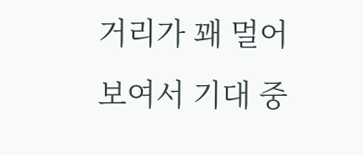거리가 꽤 멀어보여서 기대 중